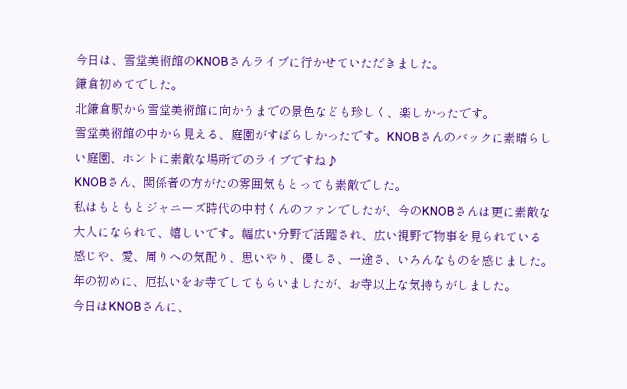今日は、雪堂美術館のKNOBさんライブに行かせていただきました。
鎌倉初めてでした。
北鎌倉駅から雪堂美術館に向かうまでの景色なども珍しく、楽しかったです。
雪堂美術館の中から見える、庭園がすばらしかったです。KNOBさんのバックに素晴らし
い庭園、ホントに素敵な場所でのライブですね♪
KNOBさん、関係者の方がたの雰囲気もとっても素敵でした。
私はもともとジャニーズ時代の中村くんのファンでしたが、今のKNOBさんは更に素敵な
大人になられて、嬉しいです。幅広い分野で活躍され、広い視野で物事を見られている
感じや、愛、周りへの気配り、思いやり、優しさ、一途さ、いろんなものを感じました。
年の初めに、厄払いをお寺でしてもらいましたが、お寺以上な気持ちがしました。
今日はKNOBさんに、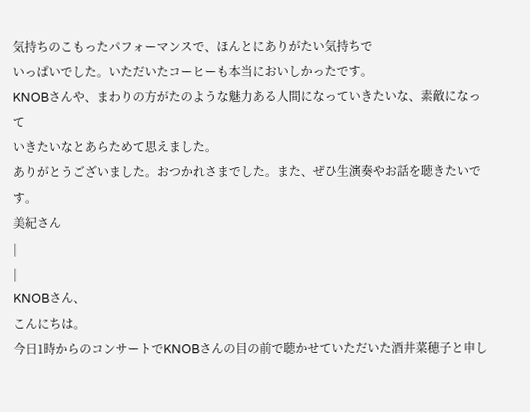気持ちのこもったパフォーマンスで、ほんとにありがたい気持ちで
いっぱいでした。いただいたコーヒーも本当においしかったです。
KNOBさんや、まわりの方がたのような魅力ある人間になっていきたいな、素敵になって
いきたいなとあらためて思えました。
ありがとうございました。おつかれさまでした。また、ぜひ生演奏やお話を聴きたいです。
美紀さん
|
|
KNOBさん、
こんにちは。
今日1時からのコンサートでKNOBさんの目の前で聴かせていただいた酒井菜穂子と申し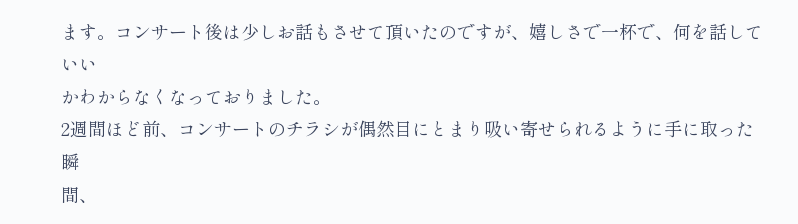ます。コンサート後は少しお話もさせて頂いたのですが、嬉しさで一杯で、何を話していい
かわからなくなっておりました。
2週間ほど前、コンサートのチラシが偶然目にとまり吸い寄せられるように手に取った瞬
間、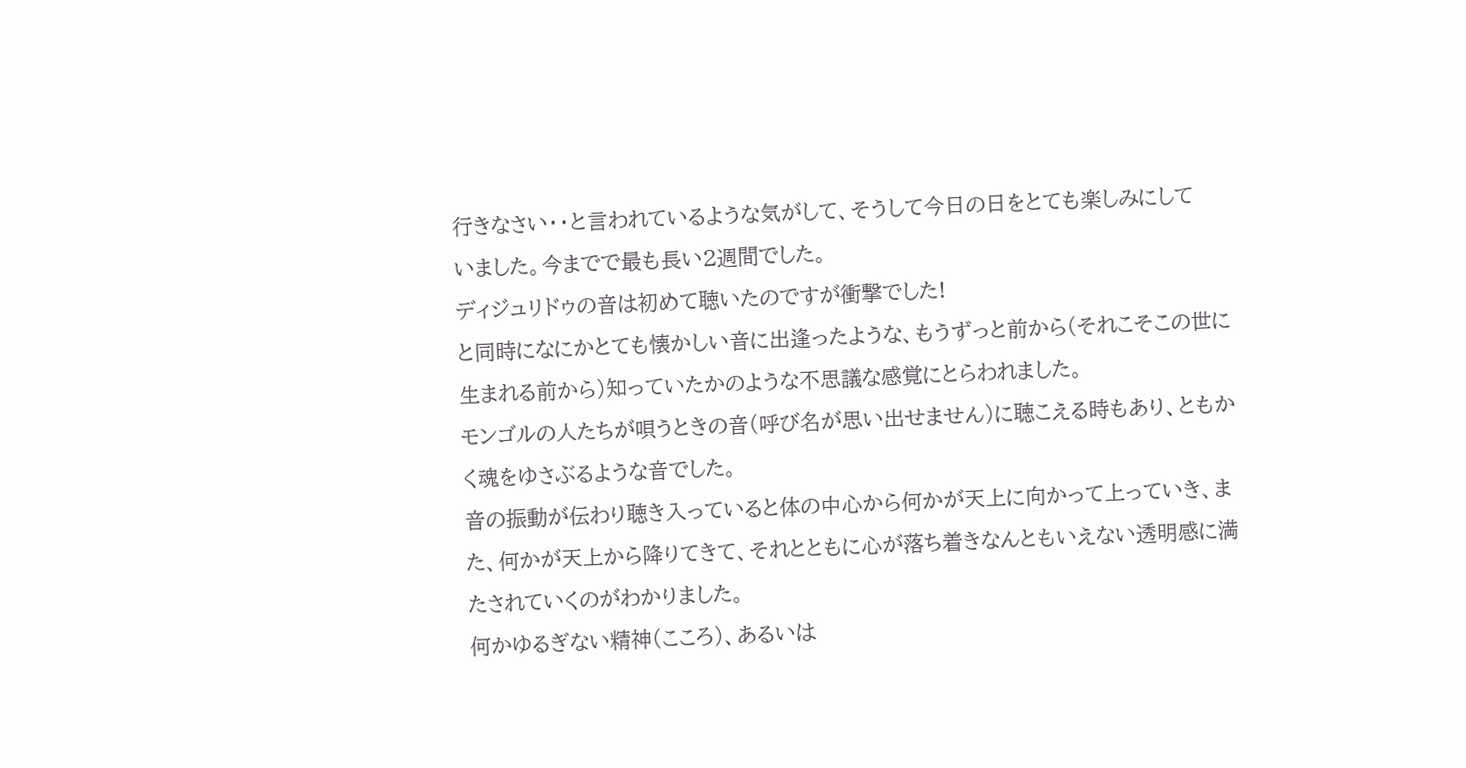行きなさい・・と言われているような気がして、そうして今日の日をとても楽しみにして
いました。今までで最も長い2週間でした。
ディジュリドゥの音は初めて聴いたのですが衝撃でした!
と同時になにかとても懐かしい音に出逢ったような、もうずっと前から(それこそこの世に
生まれる前から)知っていたかのような不思議な感覚にとらわれました。
モンゴルの人たちが唄うときの音(呼び名が思い出せません)に聴こえる時もあり、ともか
く魂をゆさぶるような音でした。
音の振動が伝わり聴き入っていると体の中心から何かが天上に向かって上っていき、ま
た、何かが天上から降りてきて、それとともに心が落ち着きなんともいえない透明感に満
たされていくのがわかりました。
何かゆるぎない精神(こころ)、あるいは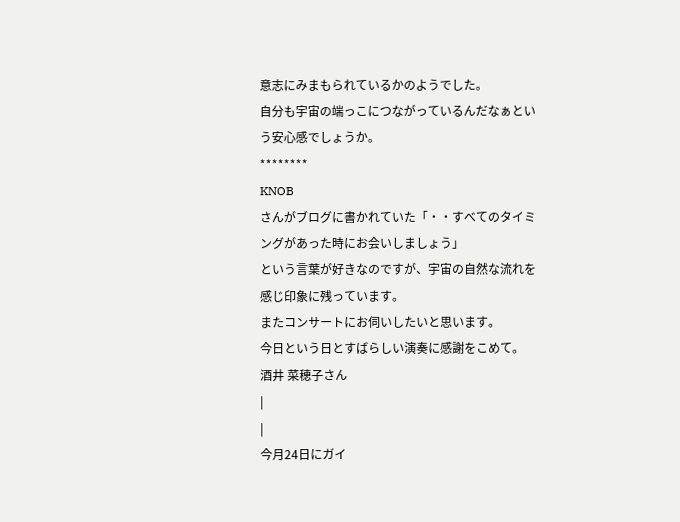意志にみまもられているかのようでした。
自分も宇宙の端っこにつながっているんだなぁという安心感でしょうか。
********
KNOB
さんがブログに書かれていた「・・すべてのタイミングがあった時にお会いしましょう」
という言葉が好きなのですが、宇宙の自然な流れを感じ印象に残っています。
またコンサートにお伺いしたいと思います。
今日という日とすばらしい演奏に感謝をこめて。
酒井 菜穂子さん
|
|
今月24日にガイ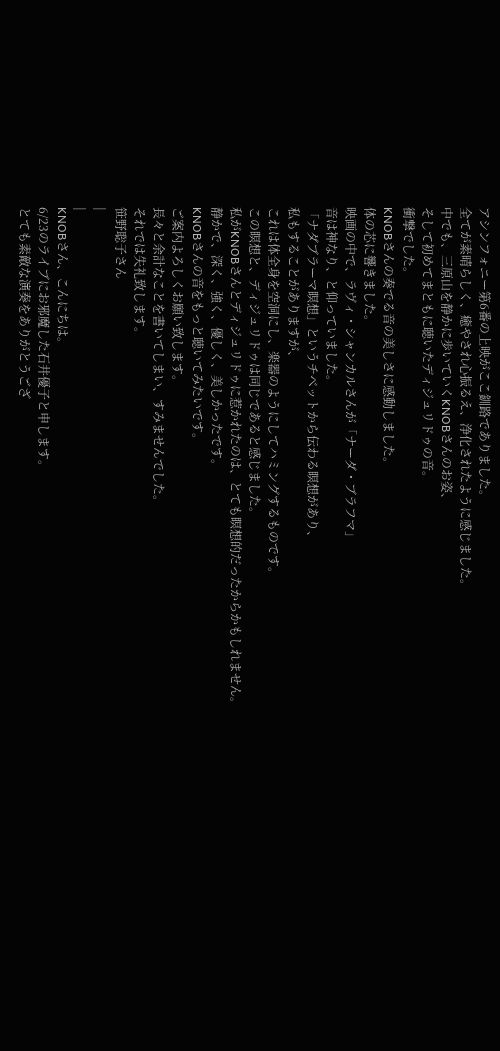アシンフォニー第6番の上映がここ釧路でありました。
全てが素晴らしく、癒やされ心振るえ、浄化されたように感じました。
中でも、三原山を静かに歩いていくKNOBさんのお姿、
そして初めてまともに聴いたディジュリドゥの音。
衝撃でした。
KNOBさんの奏でる音の美しさに感動しました。
体の芯に響きました。
映画の中で、ラヴィ・シャンカルさんが「ナーダ・ブラフマ」
音は神なり、と仰っていました。
「ナダブラーマ瞑想」というチベットから伝わる瞑想があり、
私もすることがありますが、
これは体全身を空洞にし、楽器のようにしてハミングするものです。
この瞑想と、ディジュリドゥは同じであると感じました。
私がKNOBさんとディジュリドゥに惹かれたのは、とても瞑想的だったからかもしれません。
静かで、深く、強く、優しく、美しかったです。
KNOBさんの音をもっと聴いてみたいです。
ご案内よろしくお願い致します。
長々と余計なことを書いてしまい、すみませんでした。
それでは失礼致します。
笹野聡子さん
|
|
KNOBさん、こんにちは。
6/23のライブにお邪魔した石井優子と申します。
とても素敵な演奏をありがとうござ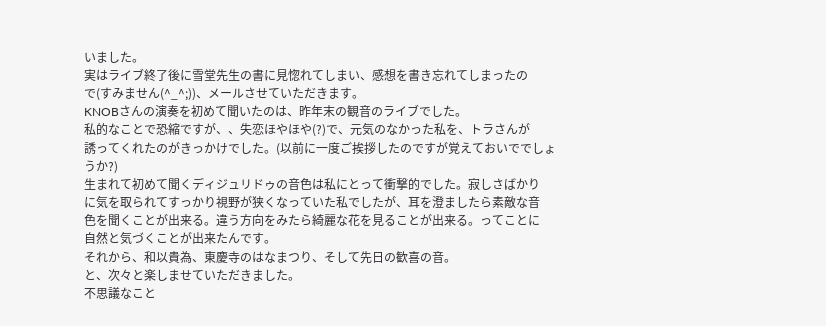いました。
実はライブ終了後に雪堂先生の書に見惚れてしまい、感想を書き忘れてしまったの
で(すみません(^_^;))、メールさせていただきます。
KNOBさんの演奏を初めて聞いたのは、昨年末の観音のライブでした。
私的なことで恐縮ですが、、失恋ほやほや(?)で、元気のなかった私を、トラさんが
誘ってくれたのがきっかけでした。(以前に一度ご挨拶したのですが覚えておいででしょ
うか?)
生まれて初めて聞くディジュリドゥの音色は私にとって衝撃的でした。寂しさばかり
に気を取られてすっかり視野が狭くなっていた私でしたが、耳を澄ましたら素敵な音
色を聞くことが出来る。違う方向をみたら綺麗な花を見ることが出来る。ってことに
自然と気づくことが出来たんです。
それから、和以貴為、東慶寺のはなまつり、そして先日の歓喜の音。
と、次々と楽しませていただきました。
不思議なこと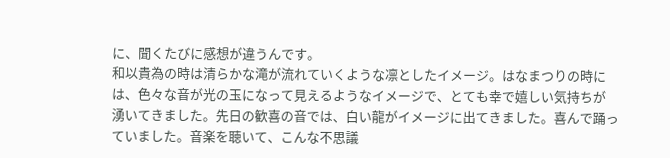に、聞くたびに感想が違うんです。
和以貴為の時は清らかな滝が流れていくような凛としたイメージ。はなまつりの時に
は、色々な音が光の玉になって見えるようなイメージで、とても幸で嬉しい気持ちが
湧いてきました。先日の歓喜の音では、白い龍がイメージに出てきました。喜んで踊っ
ていました。音楽を聴いて、こんな不思議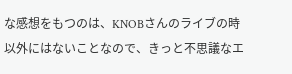な感想をもつのは、KNOBさんのライブの時
以外にはないことなので、きっと不思議なエ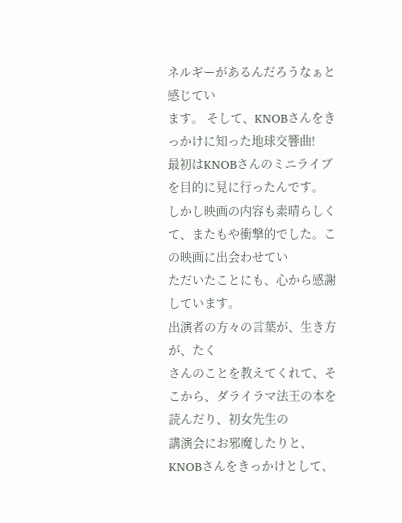ネルギーがあるんだろうなぁと感じてい
ます。 そして、KNOBさんをきっかけに知った地球交響曲!
最初はKNOBさんのミニライブを目的に見に行ったんです。
しかし映画の内容も素晴らしくて、またもや衝撃的でした。この映画に出会わせてい
ただいたことにも、心から感謝しています。
出演者の方々の言葉が、生き方が、たく
さんのことを教えてくれて、そこから、ダライラマ法王の本を読んだり、初女先生の
講演会にお邪魔したりと、KNOBさんをきっかけとして、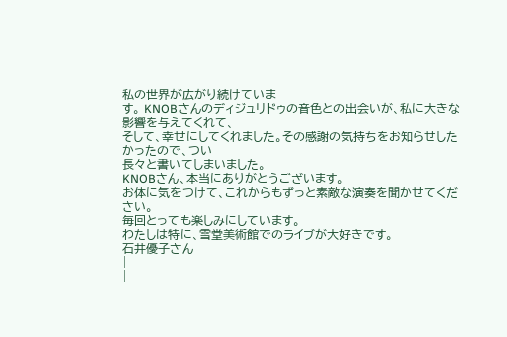私の世界が広がり続けていま
す。 KNOBさんのディジュリドゥの音色との出会いが、私に大きな影響を与えてくれて、
そして、幸せにしてくれました。その感謝の気持ちをお知らせしたかったので、つい
長々と書いてしまいました。
KNOBさん、本当にありがとうございます。
お体に気をつけて、これからもずっと素敵な演奏を聞かせてください。
毎回とっても楽しみにしています。
わたしは特に、雪堂美術館でのライブが大好きです。
石井優子さん
|
|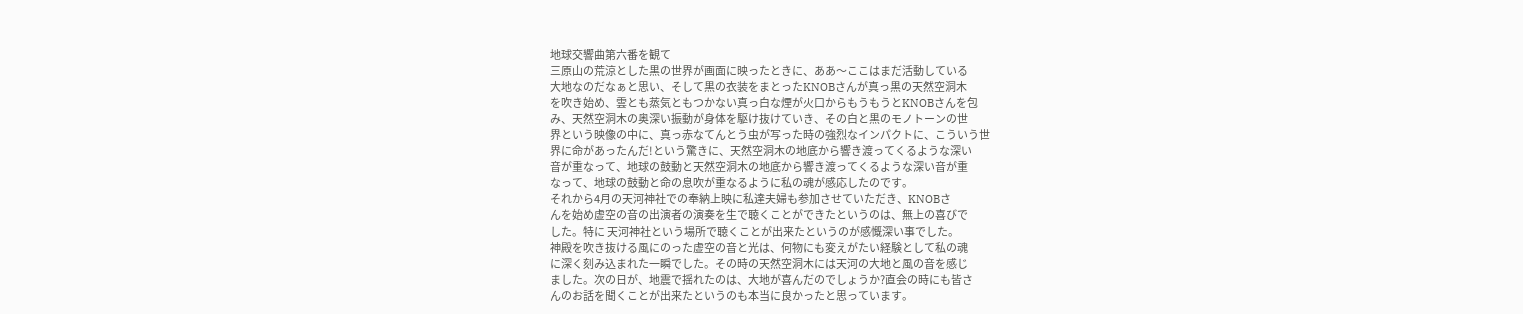地球交響曲第六番を観て
三原山の荒涼とした黒の世界が画面に映ったときに、ああ〜ここはまだ活動している
大地なのだなぁと思い、そして黒の衣装をまとったKNOBさんが真っ黒の天然空洞木
を吹き始め、雲とも蒸気ともつかない真っ白な煙が火口からもうもうとKNOBさんを包
み、天然空洞木の奥深い振動が身体を駆け抜けていき、その白と黒のモノトーンの世
界という映像の中に、真っ赤なてんとう虫が写った時の強烈なインパクトに、こういう世
界に命があったんだ!という驚きに、天然空洞木の地底から響き渡ってくるような深い
音が重なって、地球の鼓動と天然空洞木の地底から響き渡ってくるような深い音が重
なって、地球の鼓動と命の息吹が重なるように私の魂が感応したのです。
それから4月の天河神社での奉納上映に私達夫婦も参加させていただき、KNOBさ
んを始め虚空の音の出演者の演奏を生で聴くことができたというのは、無上の喜びで
した。特に 天河神社という場所で聴くことが出来たというのが感慨深い事でした。
神殿を吹き抜ける風にのった虚空の音と光は、何物にも変えがたい経験として私の魂
に深く刻み込まれた一瞬でした。その時の天然空洞木には天河の大地と風の音を感じ
ました。次の日が、地震で揺れたのは、大地が喜んだのでしょうか?直会の時にも皆さ
んのお話を聞くことが出来たというのも本当に良かったと思っています。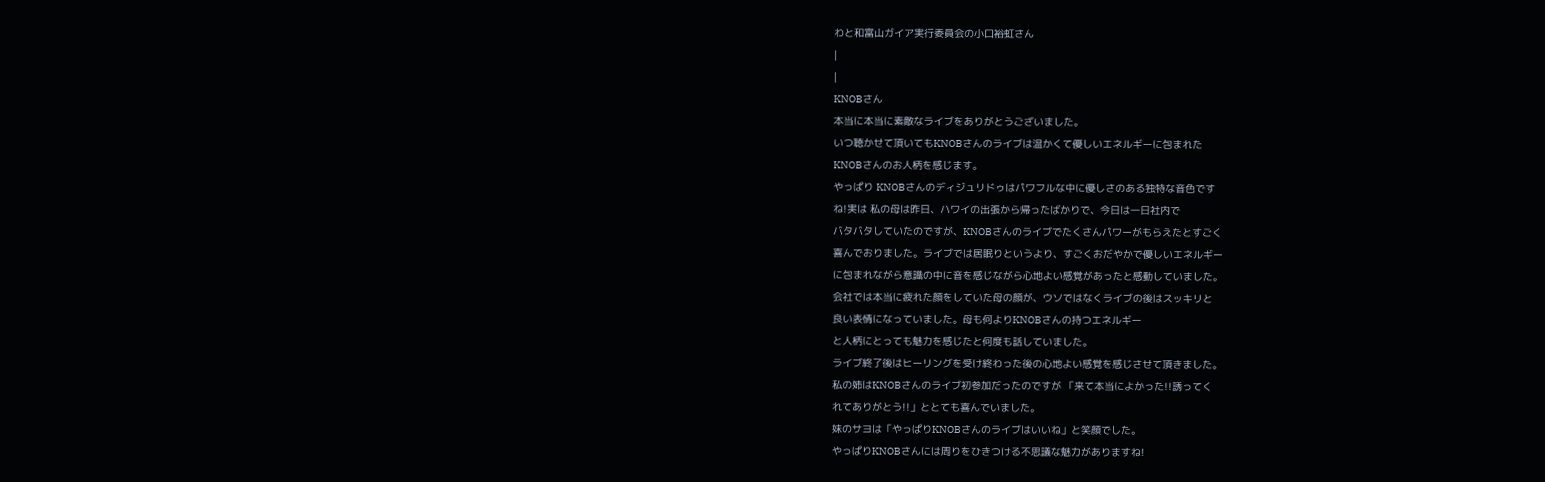わと和富山ガイア実行委員会の小口裕虹さん
|
|
KNOBさん
本当に本当に素敵なライブをありがとうございました。
いつ聴かせて頂いてもKNOBさんのライブは温かくて優しいエネルギーに包まれた
KNOBさんのお人柄を感じます。
やっぱり KNOBさんのディジュリドゥはパワフルな中に優しさのある独特な音色です
ね!実は 私の母は昨日、ハワイの出張から帰ったばかりで、今日は一日社内で
バタバタしていたのですが、KNOBさんのライブでたくさんパワーがもらえたとすごく
喜んでおりました。ライブでは居眠りというより、すごくおだやかで優しいエネルギー
に包まれながら意識の中に音を感じながら心地よい感覚があったと感動していました。
会社では本当に疲れた顔をしていた母の顔が、ウソではなくライブの後はスッキリと
良い表情になっていました。母も何よりKNOBさんの持つエネルギー
と人柄にとっても魅力を感じたと何度も話していました。
ライブ終了後はヒーリングを受け終わった後の心地よい感覚を感じさせて頂きました。
私の姉はKNOBさんのライブ初参加だったのですが 「来て本当によかった!!誘ってく
れてありがとう!!」ととても喜んでいました。
妹のサヨは「やっぱりKNOBさんのライブはいいね」と笑顔でした。
やっぱりKNOBさんには周りをひきつける不思議な魅力がありますね!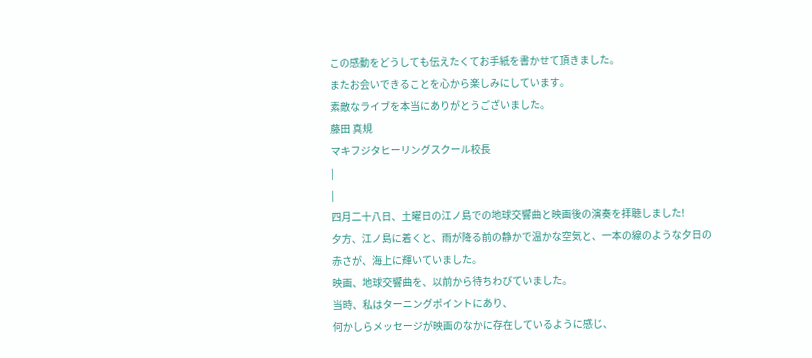この感動をどうしても伝えたくてお手紙を書かせて頂きました。
またお会いできることを心から楽しみにしています。
素敵なライブを本当にありがとうございました。
藤田 真規
マキフジタヒーリングスクール校長
|
|
四月二十八日、土曜日の江ノ島での地球交響曲と映画後の演奏を拝聴しました!
夕方、江ノ島に着くと、雨が降る前の静かで温かな空気と、一本の線のような夕日の
赤さが、海上に輝いていました。
映画、地球交響曲を、以前から待ちわびていました。
当時、私はターニングポイントにあり、
何かしらメッセージが映画のなかに存在しているように感じ、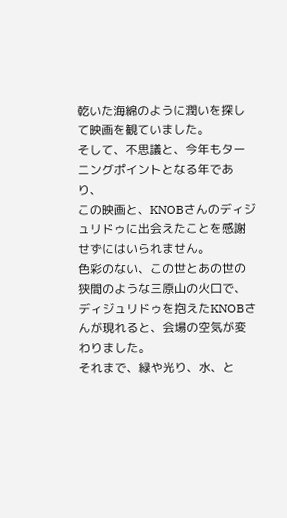乾いた海綿のように潤いを探して映画を観ていました。
そして、不思議と、今年もターニングポイントとなる年であり、
この映画と、KNOBさんのディジュリドゥに出会えたことを感謝せずにはいられません。
色彩のない、この世とあの世の狭間のような三原山の火口で、
ディジュリドゥを抱えたKNOBさんが現れると、会場の空気が変わりました。
それまで、緑や光り、水、と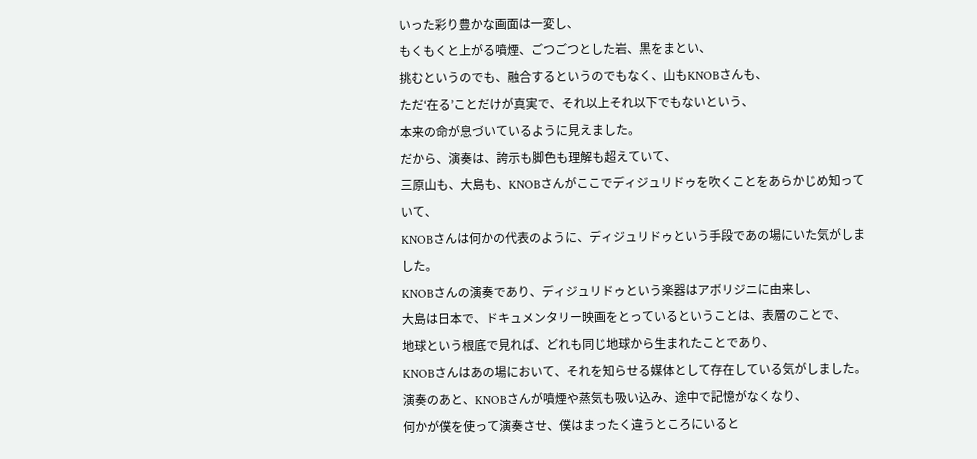いった彩り豊かな画面は一変し、
もくもくと上がる噴煙、ごつごつとした岩、黒をまとい、
挑むというのでも、融合するというのでもなく、山もKNOBさんも、
ただ‘在る’ことだけが真実で、それ以上それ以下でもないという、
本来の命が息づいているように見えました。
だから、演奏は、誇示も脚色も理解も超えていて、
三原山も、大島も、KNOBさんがここでディジュリドゥを吹くことをあらかじめ知って
いて、
KNOBさんは何かの代表のように、ディジュリドゥという手段であの場にいた気がしま
した。
KNOBさんの演奏であり、ディジュリドゥという楽器はアボリジニに由来し、
大島は日本で、ドキュメンタリー映画をとっているということは、表層のことで、
地球という根底で見れば、どれも同じ地球から生まれたことであり、
KNOBさんはあの場において、それを知らせる媒体として存在している気がしました。
演奏のあと、KNOBさんが噴煙や蒸気も吸い込み、途中で記憶がなくなり、
何かが僕を使って演奏させ、僕はまったく違うところにいると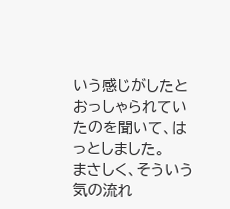いう感じがしたと
おっしゃられていたのを聞いて、はっとしました。
まさしく、そういう気の流れ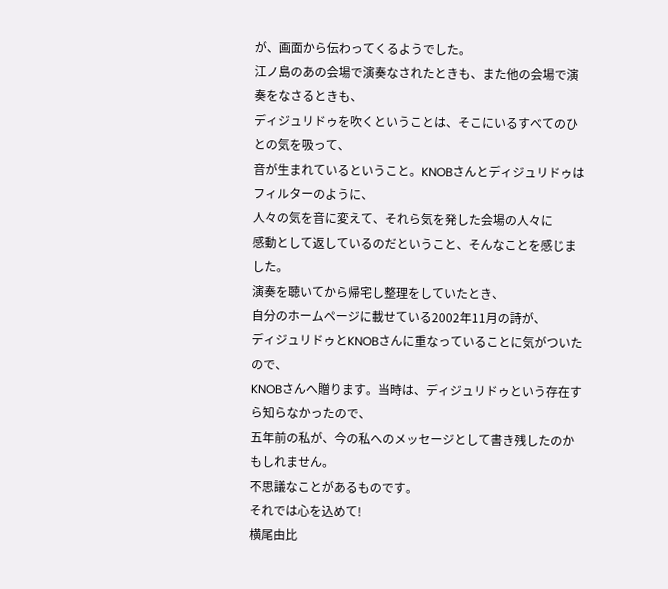が、画面から伝わってくるようでした。
江ノ島のあの会場で演奏なされたときも、また他の会場で演奏をなさるときも、
ディジュリドゥを吹くということは、そこにいるすべてのひとの気を吸って、
音が生まれているということ。KNOBさんとディジュリドゥはフィルターのように、
人々の気を音に変えて、それら気を発した会場の人々に
感動として返しているのだということ、そんなことを感じました。
演奏を聴いてから帰宅し整理をしていたとき、
自分のホームページに載せている2002年11月の詩が、
ディジュリドゥとKNOBさんに重なっていることに気がついたので、
KNOBさんへ贈ります。当時は、ディジュリドゥという存在すら知らなかったので、
五年前の私が、今の私へのメッセージとして書き残したのかもしれません。
不思議なことがあるものです。
それでは心を込めて!
横尾由比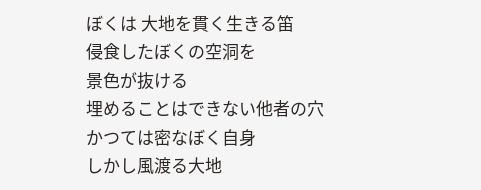ぼくは 大地を貫く生きる笛
侵食したぼくの空洞を
景色が抜ける
埋めることはできない他者の穴
かつては密なぼく自身
しかし風渡る大地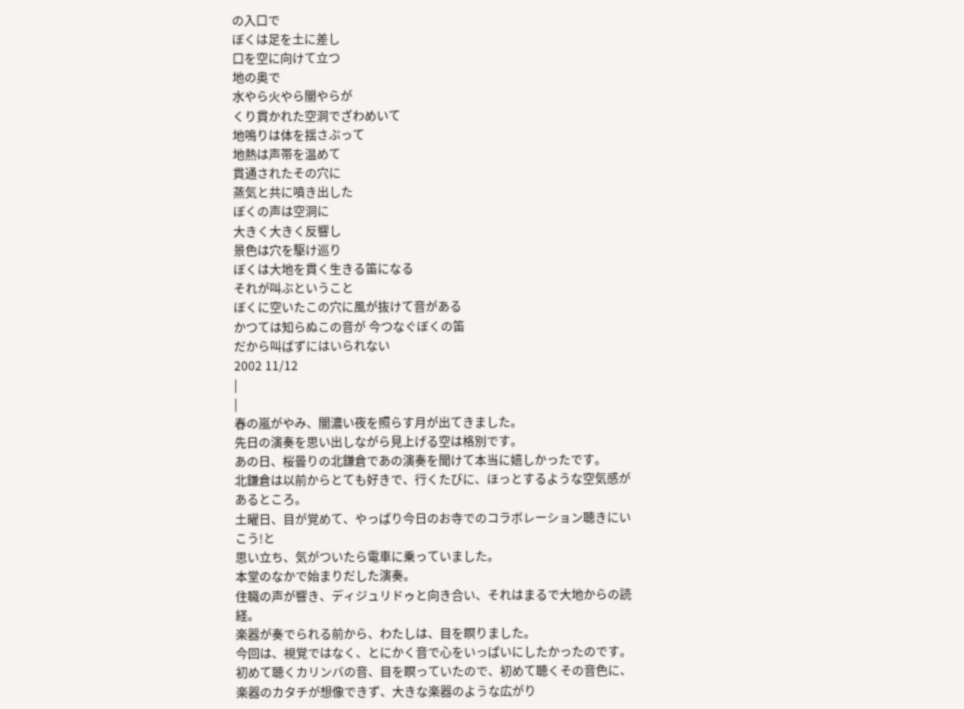の入口で
ぼくは足を土に差し
口を空に向けて立つ
地の奥で
水やら火やら闇やらが
くり貫かれた空洞でざわめいて
地鳴りは体を揺さぶって
地熱は声帯を温めて
貫通されたその穴に
蒸気と共に噴き出した
ぼくの声は空洞に
大きく大きく反響し
景色は穴を駆け巡り
ぼくは大地を貫く生きる笛になる
それが叫ぶということ
ぼくに空いたこの穴に風が抜けて音がある
かつては知らぬこの音が 今つなぐぼくの笛
だから叫ばずにはいられない
2002 11/12
|
|
春の嵐がやみ、闇濃い夜を照らす月が出てきました。
先日の演奏を思い出しながら見上げる空は格別です。
あの日、桜曇りの北鎌倉であの演奏を聞けて本当に嬉しかったです。
北鎌倉は以前からとても好きで、行くたびに、ほっとするような空気感があるところ。
土曜日、目が覚めて、やっぱり今日のお寺でのコラボレーション聴きにいこう!と
思い立ち、気がついたら電車に乗っていました。
本堂のなかで始まりだした演奏。
住職の声が響き、ディジュリドゥと向き合い、それはまるで大地からの読経。
楽器が奏でられる前から、わたしは、目を瞑りました。
今回は、視覚ではなく、とにかく音で心をいっぱいにしたかったのです。
初めて聴くカリンバの音、目を瞑っていたので、初めて聴くその音色に、
楽器のカタチが想像できず、大きな楽器のような広がり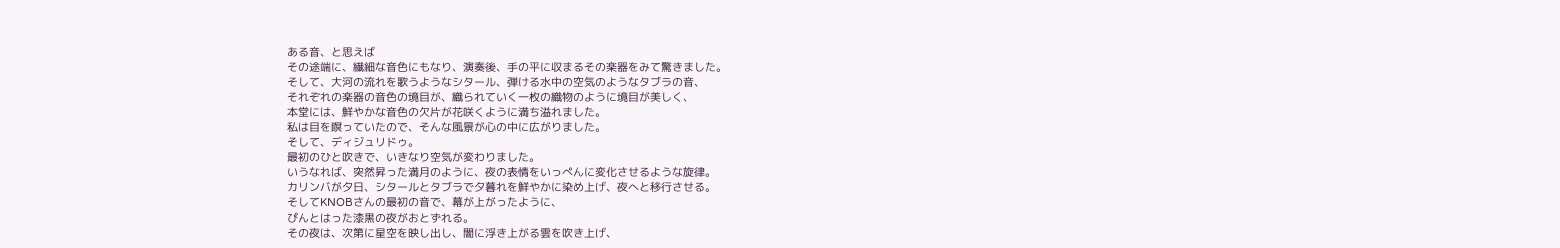ある音、と思えば
その途端に、繊細な音色にもなり、演奏後、手の平に収まるその楽器をみて驚きました。
そして、大河の流れを歌うようなシタール、弾ける水中の空気のようなタブラの音、
それぞれの楽器の音色の境目が、織られていく一枚の織物のように境目が美しく、
本堂には、鮮やかな音色の欠片が花咲くように満ち溢れました。
私は目を瞑っていたので、そんな風景が心の中に広がりました。
そして、ディジュリドゥ。
最初のひと吹きで、いきなり空気が変わりました。
いうなれば、突然昇った満月のように、夜の表情をいっぺんに変化させるような旋律。
カリンバが夕日、シタールとタブラで夕暮れを鮮やかに染め上げ、夜へと移行させる。
そしてKNOBさんの最初の音で、幕が上がったように、
ぴんとはった漆黒の夜がおとずれる。
その夜は、次第に星空を映し出し、闇に浮き上がる雲を吹き上げ、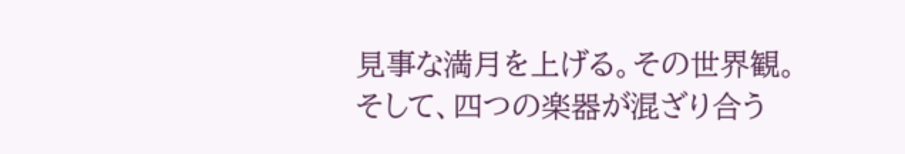見事な満月を上げる。その世界観。
そして、四つの楽器が混ざり合う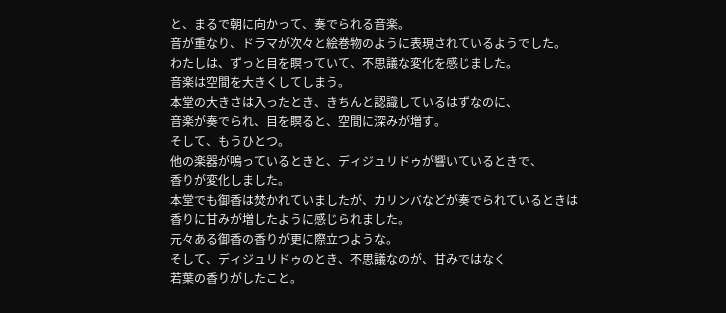と、まるで朝に向かって、奏でられる音楽。
音が重なり、ドラマが次々と絵巻物のように表現されているようでした。
わたしは、ずっと目を瞑っていて、不思議な変化を感じました。
音楽は空間を大きくしてしまう。
本堂の大きさは入ったとき、きちんと認識しているはずなのに、
音楽が奏でられ、目を瞑ると、空間に深みが増す。
そして、もうひとつ。
他の楽器が鳴っているときと、ディジュリドゥが響いているときで、
香りが変化しました。
本堂でも御香は焚かれていましたが、カリンバなどが奏でられているときは
香りに甘みが増したように感じられました。
元々ある御香の香りが更に際立つような。
そして、ディジュリドゥのとき、不思議なのが、甘みではなく
若葉の香りがしたこと。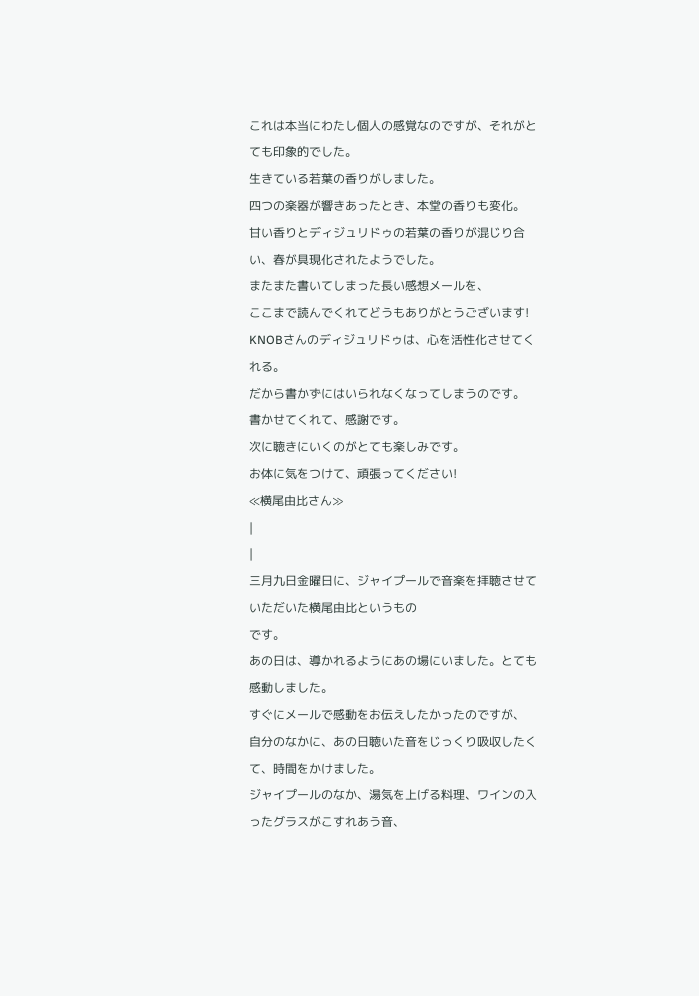これは本当にわたし個人の感覚なのですが、それがとても印象的でした。
生きている若葉の香りがしました。
四つの楽器が響きあったとき、本堂の香りも変化。
甘い香りとディジュリドゥの若葉の香りが混じり合い、春が具現化されたようでした。
またまた書いてしまった長い感想メールを、
ここまで読んでくれてどうもありがとうございます!
KNOBさんのディジュリドゥは、心を活性化させてくれる。
だから書かずにはいられなくなってしまうのです。
書かせてくれて、感謝です。
次に聴きにいくのがとても楽しみです。
お体に気をつけて、頑張ってください!
≪横尾由比さん≫
|
|
三月九日金曜日に、ジャイプールで音楽を拝聴させていただいた横尾由比というもの
です。
あの日は、導かれるようにあの場にいました。とても感動しました。
すぐにメールで感動をお伝えしたかったのですが、
自分のなかに、あの日聴いた音をじっくり吸収したくて、時間をかけました。
ジャイプールのなか、湯気を上げる料理、ワインの入ったグラスがこすれあう音、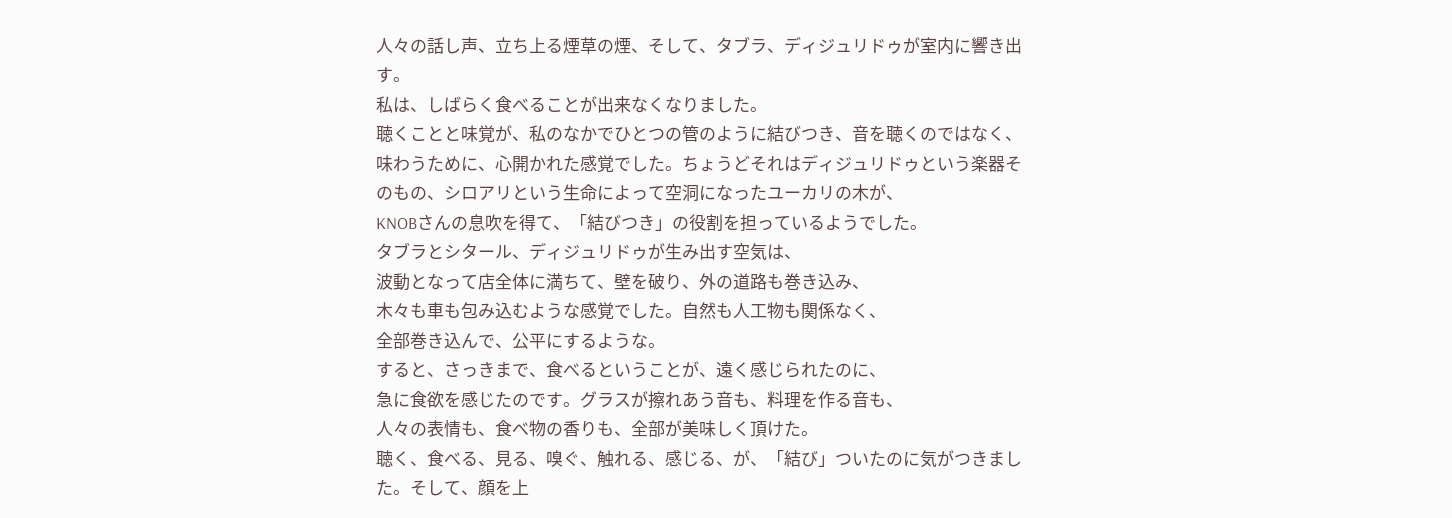人々の話し声、立ち上る煙草の煙、そして、タブラ、ディジュリドゥが室内に響き出
す。
私は、しばらく食べることが出来なくなりました。
聴くことと味覚が、私のなかでひとつの管のように結びつき、音を聴くのではなく、
味わうために、心開かれた感覚でした。ちょうどそれはディジュリドゥという楽器そ
のもの、シロアリという生命によって空洞になったユーカリの木が、
KNOBさんの息吹を得て、「結びつき」の役割を担っているようでした。
タブラとシタール、ディジュリドゥが生み出す空気は、
波動となって店全体に満ちて、壁を破り、外の道路も巻き込み、
木々も車も包み込むような感覚でした。自然も人工物も関係なく、
全部巻き込んで、公平にするような。
すると、さっきまで、食べるということが、遠く感じられたのに、
急に食欲を感じたのです。グラスが擦れあう音も、料理を作る音も、
人々の表情も、食べ物の香りも、全部が美味しく頂けた。
聴く、食べる、見る、嗅ぐ、触れる、感じる、が、「結び」ついたのに気がつきまし
た。そして、顔を上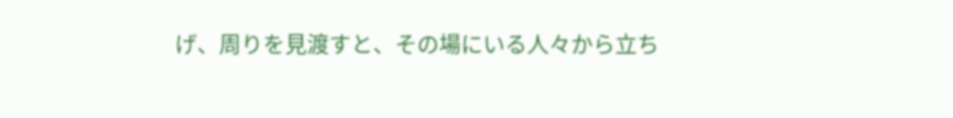げ、周りを見渡すと、その場にいる人々から立ち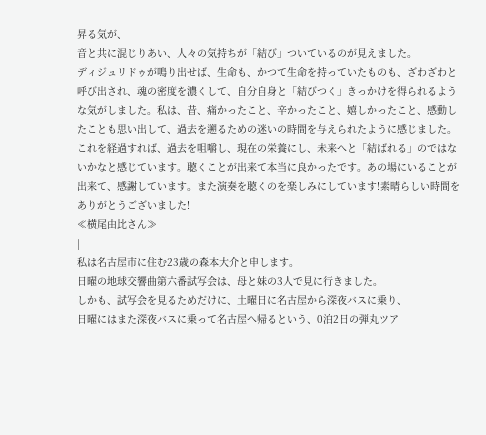昇る気が、
音と共に混じりあい、人々の気持ちが「結び」ついているのが見えました。
ディジュリドゥが鳴り出せば、生命も、かつて生命を持っていたものも、ざわざわと
呼び出され、魂の密度を濃くして、自分自身と「結びつく」きっかけを得られるよう
な気がしました。私は、昔、痛かったこと、辛かったこと、嬉しかったこと、感動し
たことも思い出して、過去を遡るための迷いの時間を与えられたように感じました。
これを経過すれば、過去を咀嚼し、現在の栄養にし、未来へと「結ばれる」のではな
いかなと感じています。聴くことが出来て本当に良かったです。あの場にいることが
出来て、感謝しています。また演奏を聴くのを楽しみにしています!素晴らしい時間を
ありがとうございました!
≪横尾由比さん≫
|
私は名古屋市に住む23歳の森本大介と申します。
日曜の地球交響曲第六番試写会は、母と妹の3人で見に行きました。
しかも、試写会を見るためだけに、土曜日に名古屋から深夜バスに乗り、
日曜にはまた深夜バスに乗って名古屋へ帰るという、0泊2日の弾丸ツア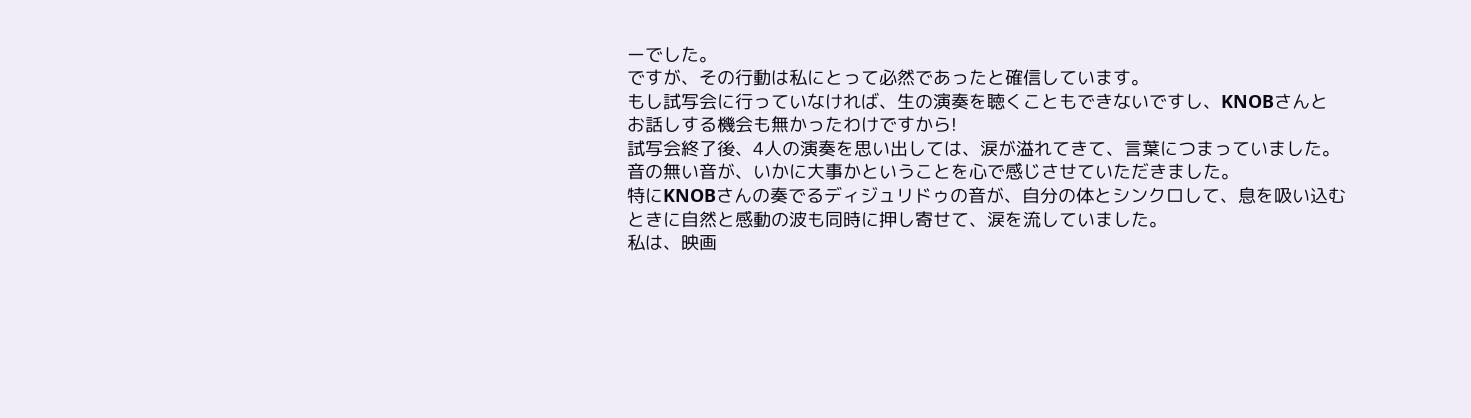ーでした。
ですが、その行動は私にとって必然であったと確信しています。
もし試写会に行っていなければ、生の演奏を聴くこともできないですし、KNOBさんと
お話しする機会も無かったわけですから!
試写会終了後、4人の演奏を思い出しては、涙が溢れてきて、言葉につまっていました。
音の無い音が、いかに大事かということを心で感じさせていただきました。
特にKNOBさんの奏でるディジュリドゥの音が、自分の体とシンクロして、息を吸い込む
ときに自然と感動の波も同時に押し寄せて、涙を流していました。
私は、映画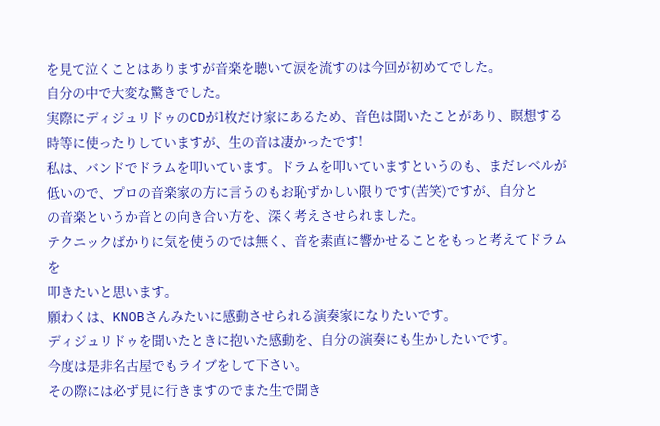を見て泣くことはありますが音楽を聴いて涙を流すのは今回が初めてでした。
自分の中で大変な驚きでした。
実際にディジュリドゥのCDが1枚だけ家にあるため、音色は聞いたことがあり、瞑想する
時等に使ったりしていますが、生の音は凄かったです!
私は、バンドでドラムを叩いています。ドラムを叩いていますというのも、まだレベルが
低いので、プロの音楽家の方に言うのもお恥ずかしい限りです(苦笑)ですが、自分と
の音楽というか音との向き合い方を、深く考えさせられました。
テクニックばかりに気を使うのでは無く、音を素直に響かせることをもっと考えてドラムを
叩きたいと思います。
願わくは、KNOBさんみたいに感動させられる演奏家になりたいです。
ディジュリドゥを聞いたときに抱いた感動を、自分の演奏にも生かしたいです。
今度は是非名古屋でもライブをして下さい。
その際には必ず見に行きますのでまた生で聞き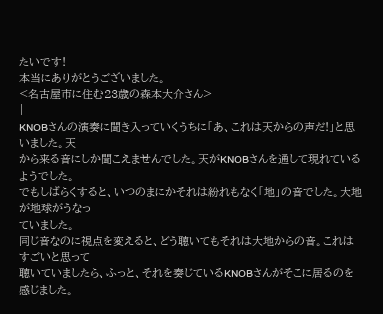たいです!
本当にありがとうございました。
<名古屋市に住む23歳の森本大介さん>
|
KNOBさんの演奏に聞き入っていくうちに「あ、これは天からの声だ!」と思いました。天
から来る音にしか聞こえませんでした。天がKNOBさんを通して現れているようでした。
でもしばらくすると、いつのまにかそれは紛れもなく「地」の音でした。大地が地球がうなっ
ていました。
同じ音なのに視点を変えると、どう聴いてもそれは大地からの音。これはすごいと思って
聴いていましたら、ふっと、それを奏じているKNOBさんがそこに居るのを感じました。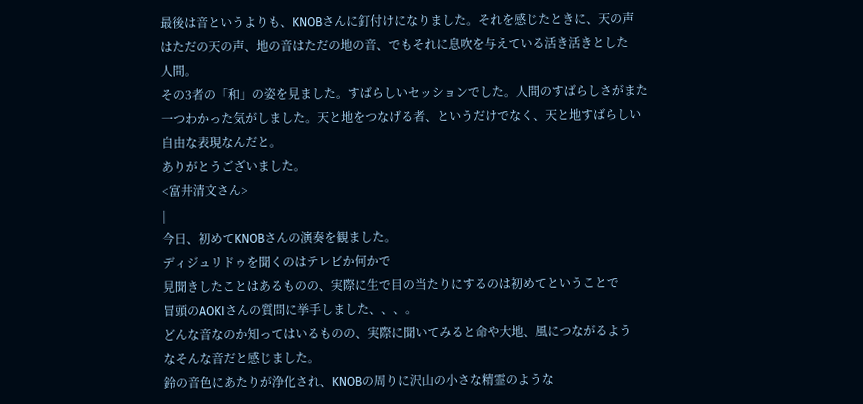最後は音というよりも、KNOBさんに釘付けになりました。それを感じたときに、天の声
はただの天の声、地の音はただの地の音、でもそれに息吹を与えている活き活きとした
人間。
その3者の「和」の姿を見ました。すばらしいセッションでした。人間のすばらしさがまた
一つわかった気がしました。天と地をつなげる者、というだけでなく、天と地すばらしい
自由な表現なんだと。
ありがとうございました。
<富井清文さん>
|
今日、初めてKNOBさんの演奏を観ました。
ディジュリドゥを聞くのはテレビか何かで
見聞きしたことはあるものの、実際に生で目の当たりにするのは初めてということで
冒頭のAOKIさんの質問に挙手しました、、、。
どんな音なのか知ってはいるものの、実際に聞いてみると命や大地、風につながるよう
なそんな音だと感じました。
鈴の音色にあたりが浄化され、KNOBの周りに沢山の小さな精霊のような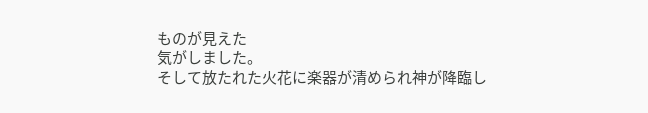ものが見えた
気がしました。
そして放たれた火花に楽器が清められ神が降臨し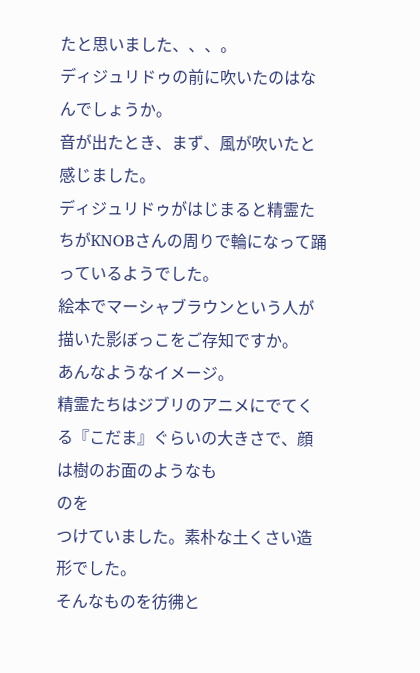たと思いました、、、。
ディジュリドゥの前に吹いたのはなんでしょうか。
音が出たとき、まず、風が吹いたと感じました。
ディジュリドゥがはじまると精霊たちがKNOBさんの周りで輪になって踊っているようでした。
絵本でマーシャブラウンという人が描いた影ぼっこをご存知ですか。
あんなようなイメージ。
精霊たちはジブリのアニメにでてくる『こだま』ぐらいの大きさで、顔は樹のお面のようなも
のを
つけていました。素朴な土くさい造形でした。
そんなものを彷彿と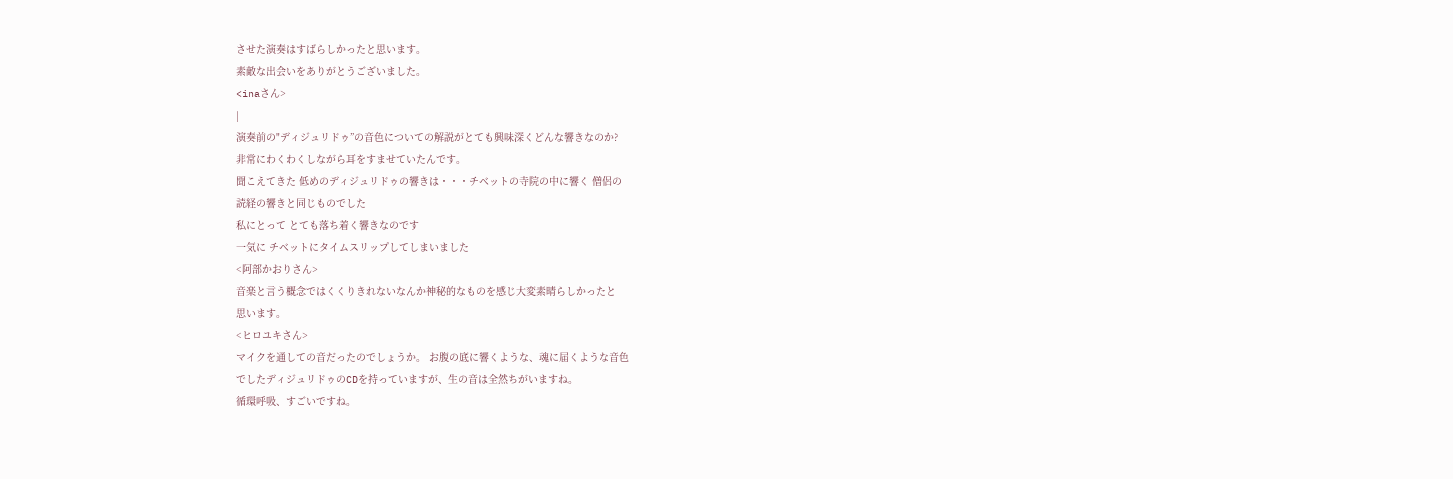させた演奏はすばらしかったと思います。
素敵な出会いをありがとうございました。
<inaさん>
|
演奏前の"ディジュリドゥ”の音色についての解説がとても興味深くどんな響きなのか?
非常にわくわくしながら耳をすませていたんです。
聞こえてきた 低めのディジュリドゥの響きは・・・チベットの寺院の中に響く 僧侶の
読経の響きと同じものでした
私にとって とても落ち着く響きなのです
一気に チベットにタイムスリップしてしまいました
<阿部かおりさん>
音楽と言う概念ではくくりきれないなんか神秘的なものを感じ大変素晴らしかったと
思います。
<ヒロユキさん>
マイクを通しての音だったのでしょうか。 お腹の底に響くような、魂に届くような音色
でしたディジュリドゥのCDを持っていますが、生の音は全然ちがいますね。
循環呼吸、すごいですね。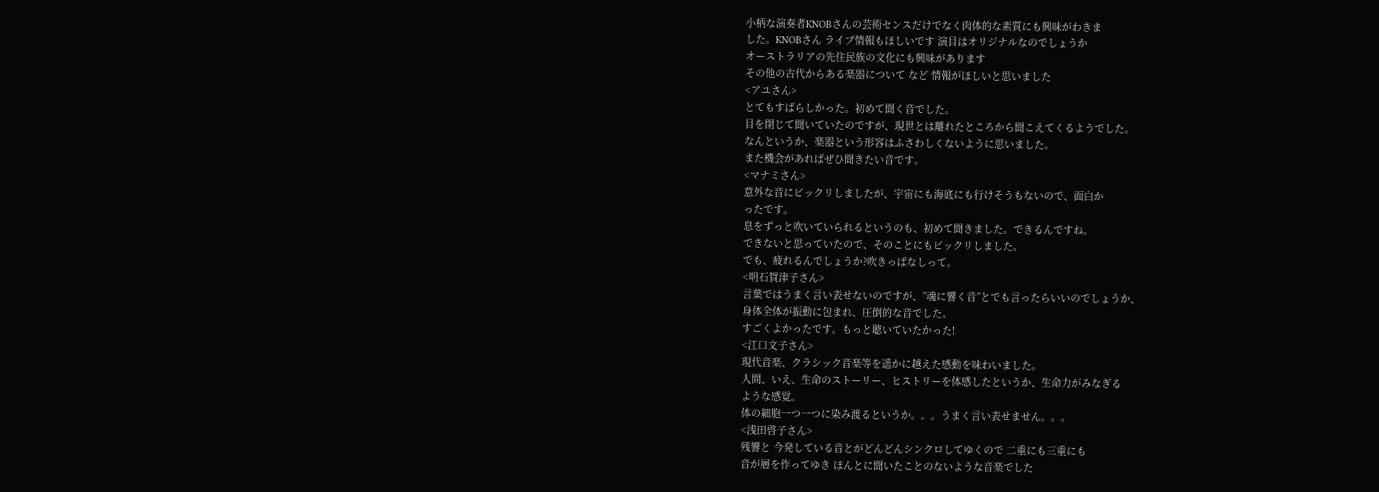小柄な演奏者KNOBさんの芸術センスだけでなく肉体的な素質にも興味がわきま
した。KNOBさん ライブ情報もほしいです 演目はオリジナルなのでしょうか
オーストラリアの先住民族の文化にも興味があります
その他の古代からある楽器について など 情報がほしいと思いました
<アユさん>
とてもすばらしかった。初めて聞く音でした。
目を閉じて聞いていたのですが、現世とは離れたところから聞こえてくるようでした。
なんというか、楽器という形容はふさわしくないように思いました。
また機会があればぜひ聞きたい音です。
<マナミさん>
意外な音にビックリしましたが、宇宙にも海底にも行けそうもないので、面白か
ったです。
息をずっと吹いていられるというのも、初めて聞きました。できるんですね。
できないと思っていたので、そのことにもビックリしました。
でも、疲れるんでしょうか?吹きっぱなしって。
<明石賀津子さん>
言葉ではうまく言い表せないのですが、”魂に響く音”とでも言ったらいいのでしょうか、
身体全体が振動に包まれ、圧倒的な音でした。
すごくよかったです。もっと聴いていたかった!
<江口文子さん>
現代音楽、クラシック音楽等を遥かに越えた感動を味わいました。
人間、いえ、生命のストーリー、ヒストリーを体感したというか、生命力がみなぎる
ような感覚。
体の細胞一つ一つに染み渡るというか。。。うまく言い表せません。。。
<浅田啓子さん>
残響と 今発している音とがどんどんシンクロしてゆくので 二重にも三重にも
音が層を作ってゆき ほんとに聞いたことのないような音楽でした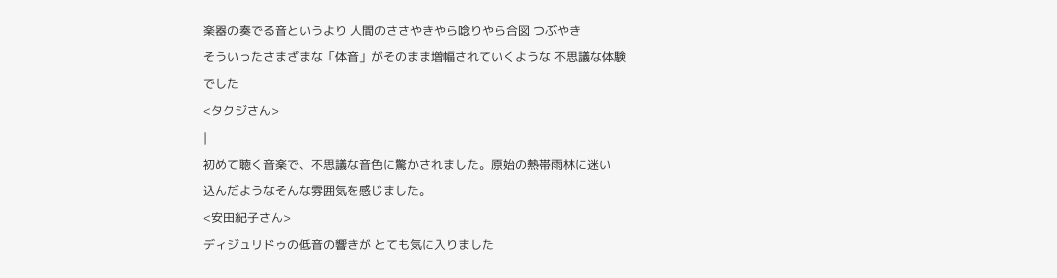楽器の奏でる音というより 人間のささやきやら唸りやら合図 つぶやき
そういったさまざまな「体音」がそのまま増幅されていくような 不思議な体験
でした
<タクジさん>
|
初めて聴く音楽で、不思議な音色に驚かされました。原始の熱帯雨林に迷い
込んだようなそんな雰囲気を感じました。
<安田紀子さん>
ディジュリドゥの低音の響きが とても気に入りました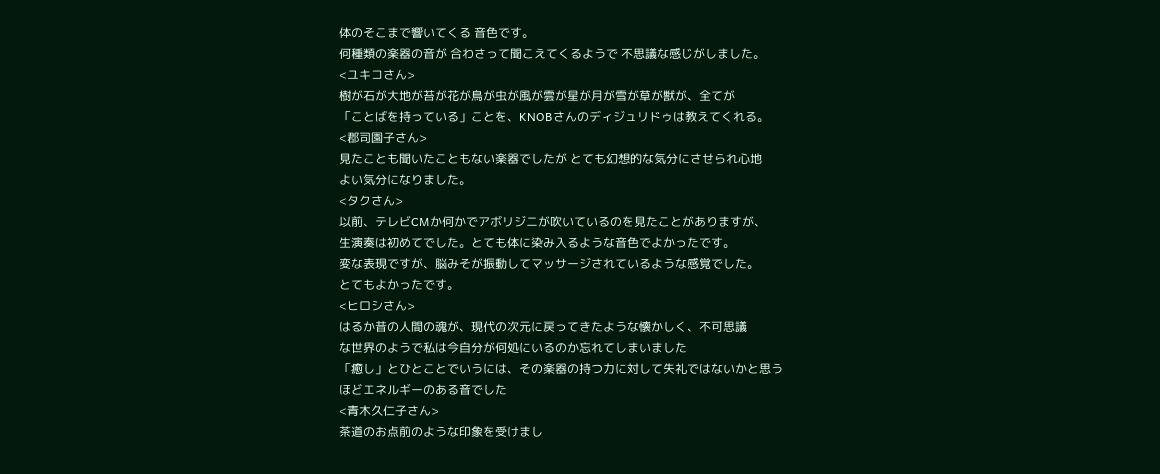体のそこまで響いてくる 音色です。
何種類の楽器の音が 合わさって聞こえてくるようで 不思議な感じがしました。
<ユキコさん>
樹が石が大地が苔が花が鳥が虫が風が雲が星が月が雪が草が獣が、全てが
「ことばを持っている」ことを、KNOBさんのディジュリドゥは教えてくれる。
<郡司園子さん>
見たことも聞いたこともない楽器でしたが とても幻想的な気分にさせられ心地
よい気分になりました。
<タクさん>
以前、テレビCMか何かでアボリジニが吹いているのを見たことがありますが、
生演奏は初めてでした。とても体に染み入るような音色でよかったです。
変な表現ですが、脳みそが振動してマッサージされているような感覚でした。
とてもよかったです。
<ヒロシさん>
はるか昔の人間の魂が、現代の次元に戻ってきたような懐かしく、不可思議
な世界のようで私は今自分が何処にいるのか忘れてしまいました
「癒し」とひとことでいうには、その楽器の持つ力に対して失礼ではないかと思う
ほどエネルギーのある音でした
<青木久仁子さん>
茶道のお点前のような印象を受けまし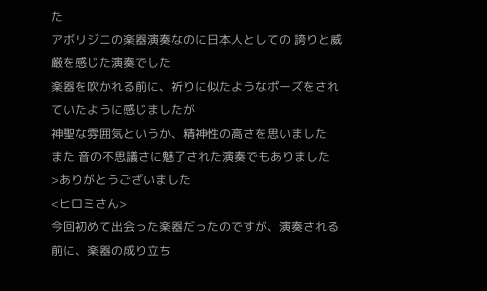た
アボリジニの楽器演奏なのに日本人としての 誇りと威厳を感じた演奏でした
楽器を吹かれる前に、祈りに似たようなポーズをされていたように感じましたが
神聖な雰囲気というか、精神性の高さを思いました
また 音の不思議さに魅了された演奏でもありました
>ありがとうございました
<ヒロミさん>
今回初めて出会った楽器だったのですが、演奏される前に、楽器の成り立ち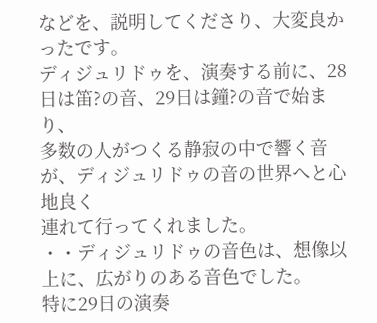などを、説明してくださり、大変良かったです。
ディジュリドゥを、演奏する前に、28日は笛?の音、29日は鐘?の音で始まり、
多数の人がつくる静寂の中で響く音が、ディジュリドゥの音の世界へと心地良く
連れて行ってくれました。
・・ディジュリドゥの音色は、想像以上に、広がりのある音色でした。
特に29日の演奏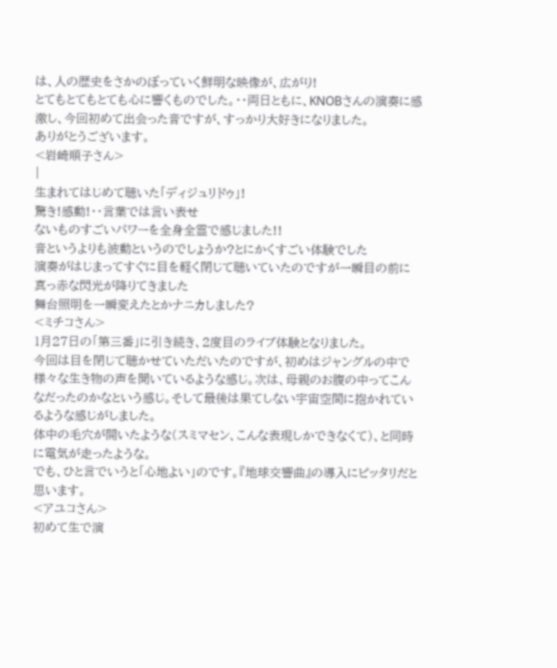は、人の歴史をさかのぼっていく鮮明な映像が、広がり!
とてもとてもとても心に響くものでした。・・両日ともに、KNOBさんの演奏に感
激し、今回初めて出会った音ですが、すっかり大好きになりました。
ありがとうございます。
<岩崎順子さん>
|
生まれてはじめて聴いた「ディジュリドゥ」!
驚き!感動!・・言葉では言い表せ
ないものすごいパワーを全身全霊で感じました!!
音というよりも波動というのでしょうか?とにかくすごい体験でした
演奏がはじまってすぐに目を軽く閉じて聴いていたのですが一瞬目の前に
真っ赤な閃光が降りてきました
舞台照明を一瞬変えたとかナニカしました?
<ミチコさん>
1月27日の「第三番」に引き続き、2度目のライブ体験となりました。
今回は目を閉じて聴かせていただいたのですが、初めはジャングルの中で
様々な生き物の声を聞いているような感じ。次は、母親のお腹の中ってこん
なだったのかなという感じ。そして最後は果てしない宇宙空間に抱かれてい
るような感じがしました。
体中の毛穴が開いたような(スミマセン、こんな表現しかできなくて)、と同時
に電気が走ったような。
でも、ひと言でいうと「心地よい」のです。『地球交響曲』の導入にピッタリだと
思います。
<アユコさん>
初めて生で演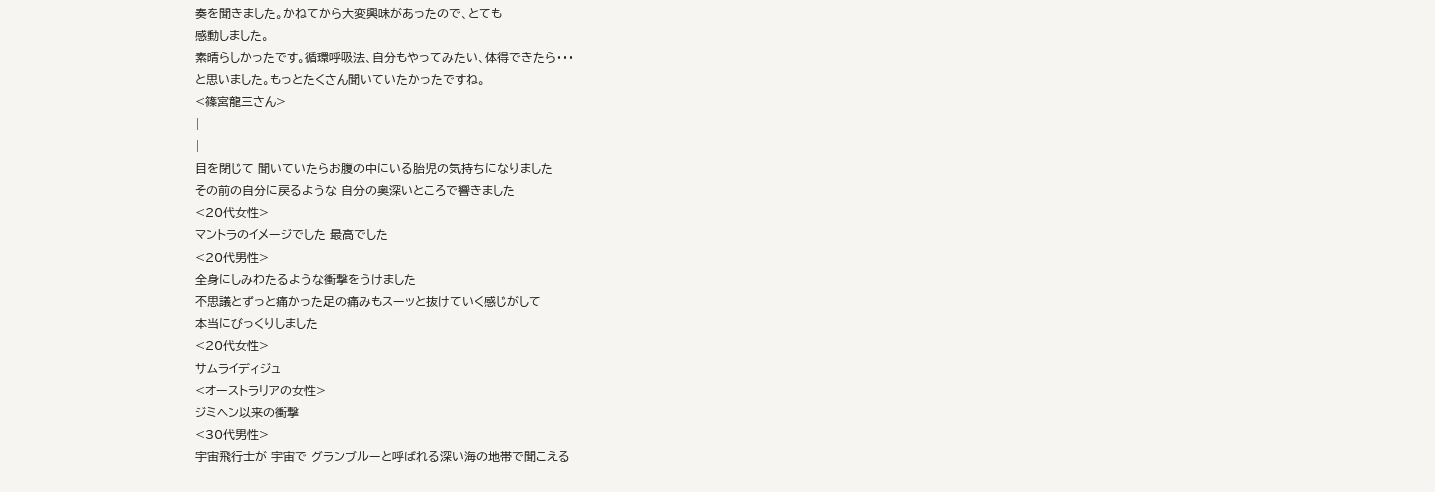奏を聞きました。かねてから大変興味があったので、とても
感動しました。
素晴らしかったです。循環呼吸法、自分もやってみたい、体得できたら・・・
と思いました。もっとたくさん聞いていたかったですね。
<篠宮龍三さん>
|
|
目を閉じて 聞いていたらお腹の中にいる胎児の気持ちになりました
その前の自分に戻るような 自分の奥深いところで響きました
<20代女性>
マントラのイメージでした 最高でした
<20代男性>
全身にしみわたるような衝撃をうけました
不思議とずっと痛かった足の痛みもスーッと抜けていく感じがして
本当にびっくりしました
<20代女性>
サムライディジュ
<オーストラリアの女性>
ジミヘン以来の衝撃
<30代男性>
宇宙飛行士が 宇宙で グランブルーと呼ばれる深い海の地帯で聞こえる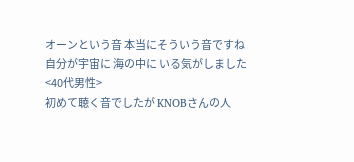オーンという音 本当にそういう音ですね
自分が宇宙に 海の中に いる気がしました
<40代男性>
初めて聴く音でしたが KNOBさんの人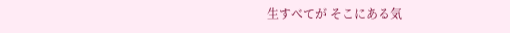生すべてが そこにある気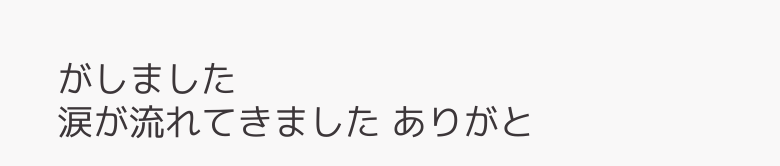がしました
涙が流れてきました ありがと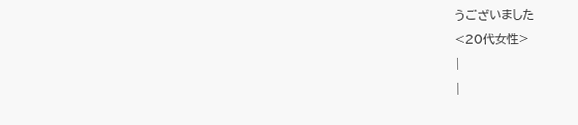うございました
<20代女性>
|
|